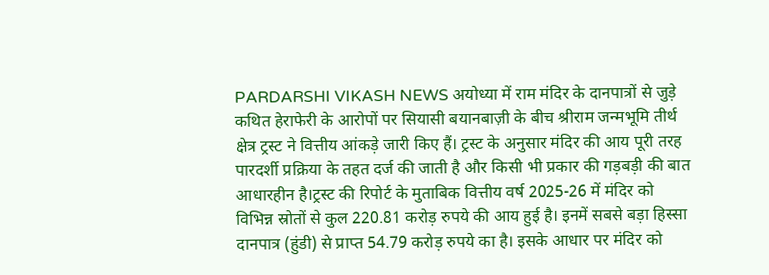PARDARSHI VIKASH NEWS अयोध्या में राम मंदिर के दानपात्रों से जुड़े कथित हेराफेरी के आरोपों पर सियासी बयानबाज़ी के बीच श्रीराम जन्मभूमि तीर्थ क्षेत्र ट्रस्ट ने वित्तीय आंकड़े जारी किए हैं। ट्रस्ट के अनुसार मंदिर की आय पूरी तरह पारदर्शी प्रक्रिया के तहत दर्ज की जाती है और किसी भी प्रकार की गड़बड़ी की बात आधारहीन है।ट्रस्ट की रिपोर्ट के मुताबिक वित्तीय वर्ष 2025-26 में मंदिर को विभिन्न स्रोतों से कुल 220.81 करोड़ रुपये की आय हुई है। इनमें सबसे बड़ा हिस्सा दानपात्र (हुंडी) से प्राप्त 54.79 करोड़ रुपये का है। इसके आधार पर मंदिर को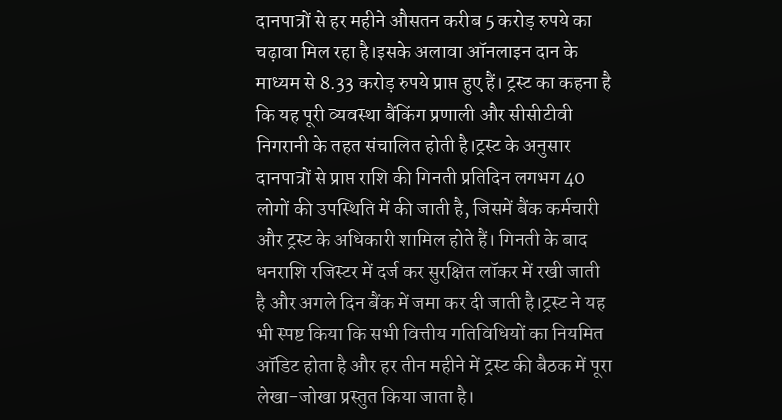दानपात्रों से हर महीने औसतन करीब 5 करोड़ रुपये का चढ़ावा मिल रहा है।इसके अलावा ऑनलाइन दान के माध्यम से 8.33 करोड़ रुपये प्राप्त हुए हैं। ट्रस्ट का कहना है कि यह पूरी व्यवस्था बैंकिंग प्रणाली और सीसीटीवी निगरानी के तहत संचालित होती है।ट्रस्ट के अनुसार दानपात्रों से प्राप्त राशि की गिनती प्रतिदिन लगभग 40 लोगों की उपस्थिति में की जाती है, जिसमें बैंक कर्मचारी और ट्रस्ट के अधिकारी शामिल होते हैं। गिनती के बाद धनराशि रजिस्टर में दर्ज कर सुरक्षित लॉकर में रखी जाती है और अगले दिन बैंक में जमा कर दी जाती है।ट्रस्ट ने यह भी स्पष्ट किया कि सभी वित्तीय गतिविधियों का नियमित ऑडिट होता है और हर तीन महीने में ट्रस्ट की बैठक में पूरा लेखा-जोखा प्रस्तुत किया जाता है।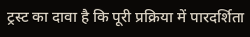ट्रस्ट का दावा है कि पूरी प्रक्रिया में पारदर्शिता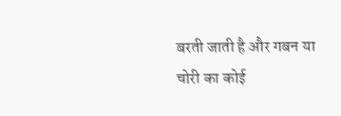बरती जाती है और गबन या चोरी का कोई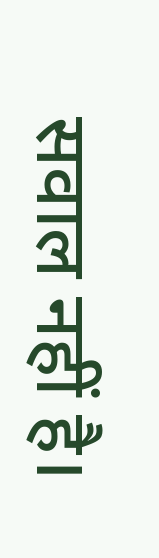सवाल नहीं है।